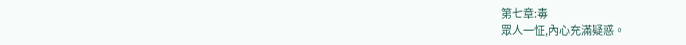第七章:毒
眾人一怔,內心充滿疑惑。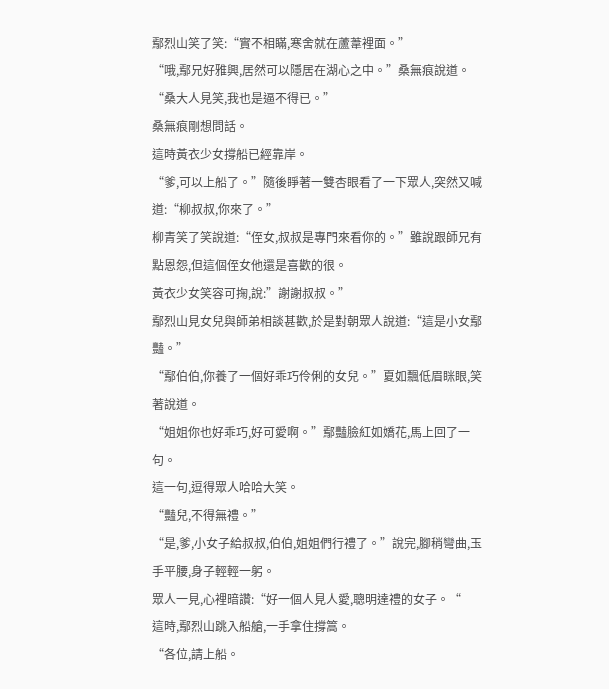鄢烈山笑了笑:“實不相瞞,寒舍就在蘆葦裡面。”
“哦,鄢兄好雅興,居然可以隱居在湖心之中。”桑無痕說道。
“桑大人見笑,我也是逼不得已。”
桑無痕剛想問話。
這時黃衣少女撐船已經靠岸。
“爹,可以上船了。”隨後睜著一雙杏眼看了一下眾人,突然又喊道:“柳叔叔,你來了。”
柳青笑了笑說道:“侄女,叔叔是專門來看你的。”雖說跟師兄有點恩怨,但這個侄女他還是喜歡的很。
黃衣少女笑容可掬,說:”謝謝叔叔。”
鄢烈山見女兒與師弟相談甚歡,於是對朝眾人說道:“這是小女鄢豔。”
“鄢伯伯,你養了一個好乖巧伶俐的女兒。”夏如飄低眉眯眼,笑著說道。
“姐姐你也好乖巧,好可愛啊。”鄢豔臉紅如嬌花,馬上回了一句。
這一句,逗得眾人哈哈大笑。
“豔兒,不得無禮。”
“是,爹,小女子給叔叔,伯伯,姐姐們行禮了。”說完,腳稍彎曲,玉手平腰,身子輕輕一躬。
眾人一見,心裡暗讚:“好一個人見人愛,聰明達禮的女子。“
這時,鄢烈山跳入船艙,一手拿住撐篙。
“各位,請上船。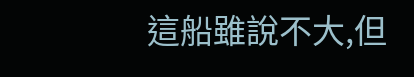這船雖說不大,但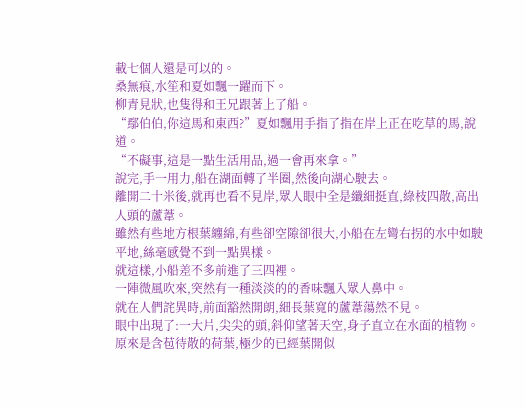載七個人還是可以的。
桑無痕,水笙和夏如飄一躍而下。
柳青見狀,也隻得和王兄跟著上了船。
“鄢伯伯,你這馬和東西?”夏如飄用手指了指在岸上正在吃草的馬,說道。
“不礙事,這是一點生活用品,過一會再來拿。”
說完,手一用力,船在湖面轉了半圈,然後向湖心駛去。
離開二十米後,就再也看不見岸,眾人眼中全是纖細挺直,綠枝四散,高出人頭的蘆葦。
雖然有些地方根葉纏綿,有些卻空隙卻很大,小船在左彎右拐的水中如駛平地,絲毫感覺不到一點異樣。
就這樣,小船差不多前進了三四裡。
一陣微風吹來,突然有一種淡淡的的香味飄入眾人鼻中。
就在人們詫異時,前面豁然開朗,細長葉寬的蘆葦蕩然不見。
眼中出現了:一大片,尖尖的頭,斜仰望著天空,身子直立在水面的植物。原來是含苞待散的荷葉,極少的已經葉開似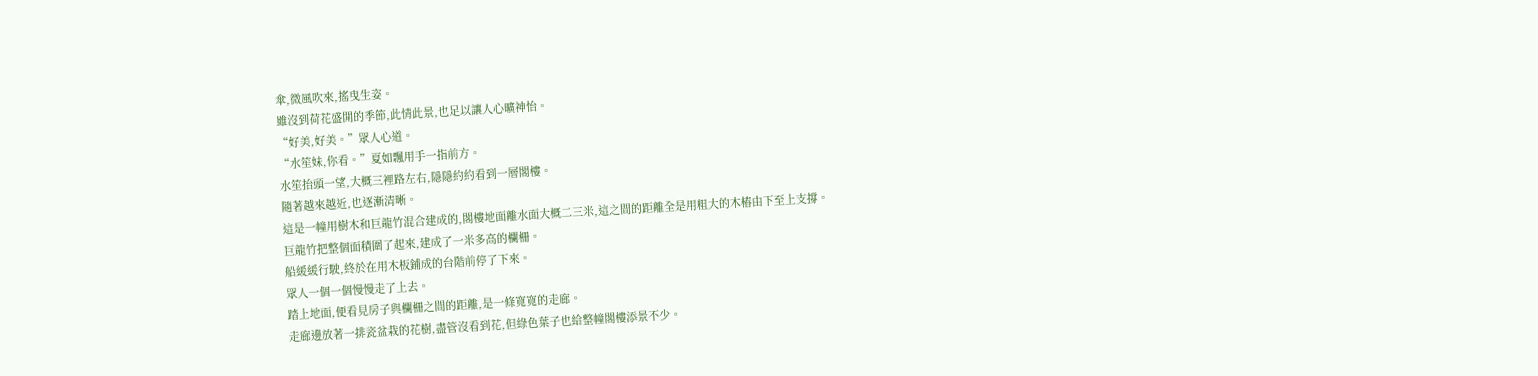傘,微風吹來,搖曳生姿。
雖沒到荷花盛開的季節,此情此景,也足以讓人心曠神怡。
“好美,好美。”眾人心道。
“水笙妹,你看。”夏如飄用手一指前方。
水笙抬頭一望,大概三裡路左右,隱隱約約看到一層閣樓。
隨著越來越近,也逐漸清晰。
這是一幢用樹木和巨龍竹混合建成的,閣樓地面離水面大概二三米,這之間的距離全是用粗大的木樁由下至上支撐。
巨龍竹把整個面積圍了起來,建成了一米多高的欄柵。
船緩緩行駛,終於在用木板鋪成的台階前停了下來。
眾人一個一個慢慢走了上去。
踏上地面,便看見房子與欄柵之間的距離,是一條寬寬的走廊。
走廊邊放著一排瓷盆栽的花樹,盡管沒看到花,但綠色葉子也給整幢閣樓添景不少。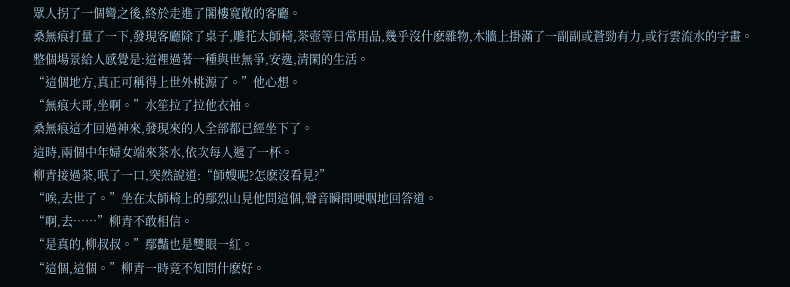眾人拐了一個彎之後,終於走進了閣樓寬敞的客廳。
桑無痕打量了一下,發現客廳除了桌子,雕花太師椅,茶壺等日常用品,幾乎沒什麽雜物,木牆上掛滿了一副副或蒼勁有力,或行雲流水的字畫。
整個場景給人感覺是:這裡過著一種與世無爭,安逸,清閑的生活。
“這個地方,真正可稱得上世外桃源了。”他心想。
“無痕大哥,坐啊。”水笙拉了拉他衣袖。
桑無痕這才回過神來,發現來的人全部都已經坐下了。
這時,兩個中年婦女端來茶水,依次每人遞了一杯。
柳青接過茶,呡了一口,突然說道:“師嫂呢?怎麽沒看見?”
“唉,去世了。”坐在太師椅上的鄢烈山見他問這個,聲音瞬間哽咽地回答道。
“啊,去……”柳青不敢相信。
“是真的,柳叔叔。”鄢豔也是雙眼一紅。
“這個,這個。”柳青一時竟不知問什麽好。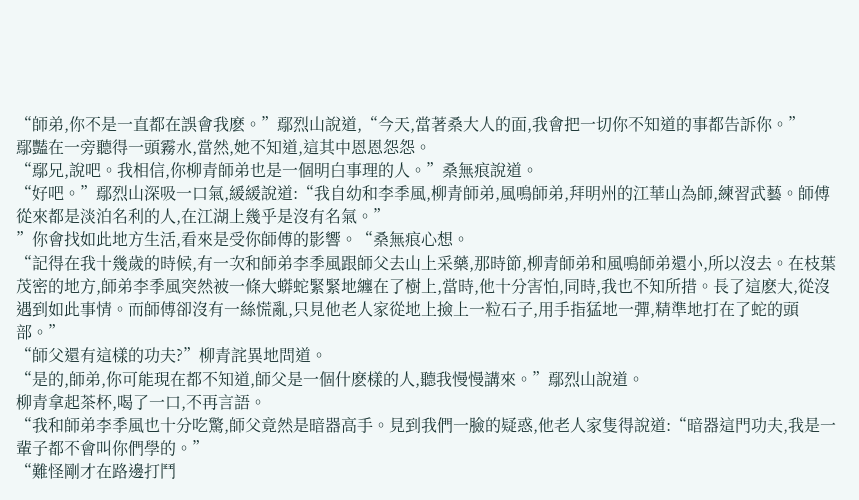“師弟,你不是一直都在誤會我麽。”鄢烈山說道,“今天,當著桑大人的面,我會把一切你不知道的事都告訴你。”
鄢豔在一旁聽得一頭霧水,當然,她不知道,這其中恩恩怨怨。
“鄢兄,說吧。我相信,你柳青師弟也是一個明白事理的人。”桑無痕說道。
“好吧。”鄢烈山深吸一口氣,緩緩說道:“我自幼和李季風,柳青師弟,風鳴師弟,拜明州的江華山為師,練習武藝。師傅從來都是淡泊名利的人,在江湖上幾乎是沒有名氣。”
”你會找如此地方生活,看來是受你師傅的影響。“桑無痕心想。
“記得在我十幾歲的時候,有一次和師弟李季風跟師父去山上采藥,那時節,柳青師弟和風鳴師弟還小,所以沒去。在枝葉茂密的地方,師弟李季風突然被一條大蟒蛇緊緊地纏在了樹上,當時,他十分害怕,同時,我也不知所措。長了這麽大,從沒遇到如此事情。而師傅卻沒有一絲慌亂,只見他老人家從地上撿上一粒石子,用手指猛地一彈,精準地打在了蛇的頭部。”
“師父還有這樣的功夫?”柳青詫異地問道。
“是的,師弟,你可能現在都不知道,師父是一個什麽樣的人,聽我慢慢講來。”鄢烈山說道。
柳青拿起茶杯,喝了一口,不再言語。
“我和師弟李季風也十分吃驚,師父竟然是暗器高手。見到我們一臉的疑惑,他老人家隻得說道:“暗器這門功夫,我是一輩子都不會叫你們學的。”
“難怪剛才在路邊打鬥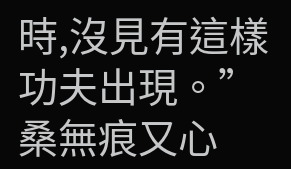時,沒見有這樣功夫出現。”桑無痕又心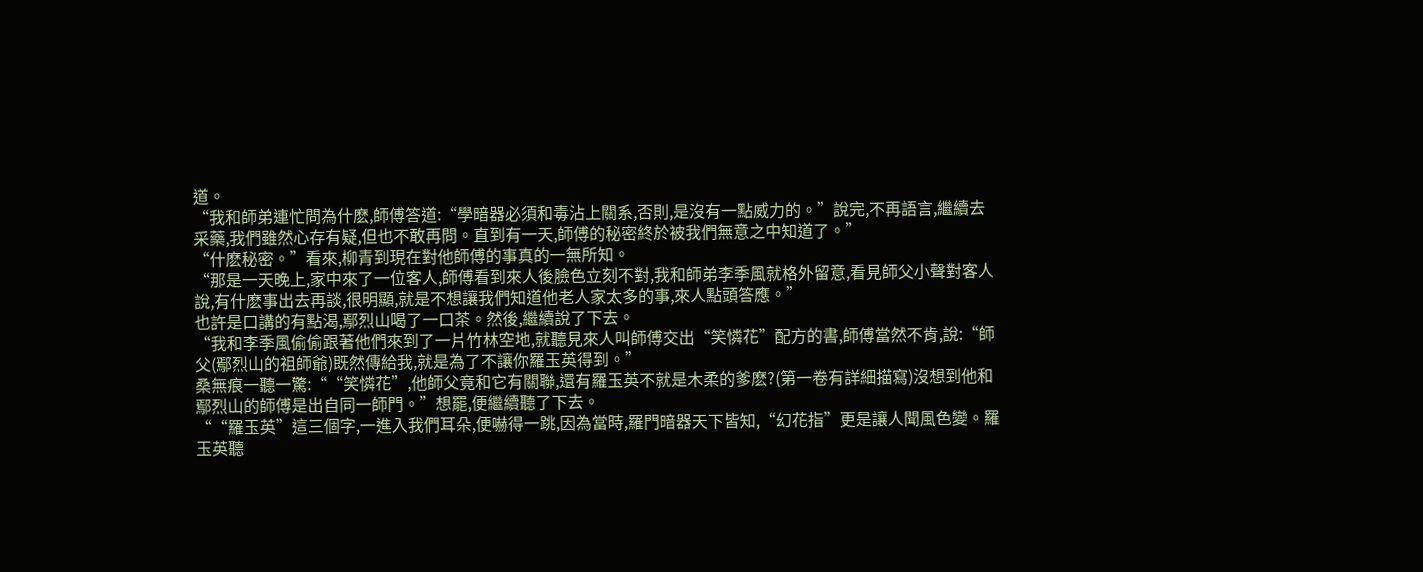道。
“我和師弟連忙問為什麽,師傅答道:“學暗器必須和毒沾上關系,否則,是沒有一點威力的。”說完,不再語言,繼續去采藥,我們雖然心存有疑,但也不敢再問。直到有一天,師傅的秘密終於被我們無意之中知道了。”
“什麽秘密。”看來,柳青到現在對他師傅的事真的一無所知。
“那是一天晚上,家中來了一位客人,師傅看到來人後臉色立刻不對,我和師弟李季風就格外留意,看見師父小聲對客人說,有什麽事出去再談,很明顯,就是不想讓我們知道他老人家太多的事,來人點頭答應。”
也許是口講的有點渴,鄢烈山喝了一口茶。然後,繼續說了下去。
“我和李季風偷偷跟著他們來到了一片竹林空地,就聽見來人叫師傅交出“笑憐花”配方的書,師傅當然不肯,說:“師父(鄢烈山的祖師爺)既然傳給我,就是為了不讓你羅玉英得到。”
桑無痕一聽一驚:““笑憐花”,他師父竟和它有關聯,還有羅玉英不就是木柔的爹麽?(第一卷有詳細描寫)沒想到他和鄢烈山的師傅是出自同一師門。”想罷,便繼續聽了下去。
““羅玉英”這三個字,一進入我們耳朵,便嚇得一跳,因為當時,羅門暗器天下皆知,“幻花指”更是讓人聞風色變。羅玉英聽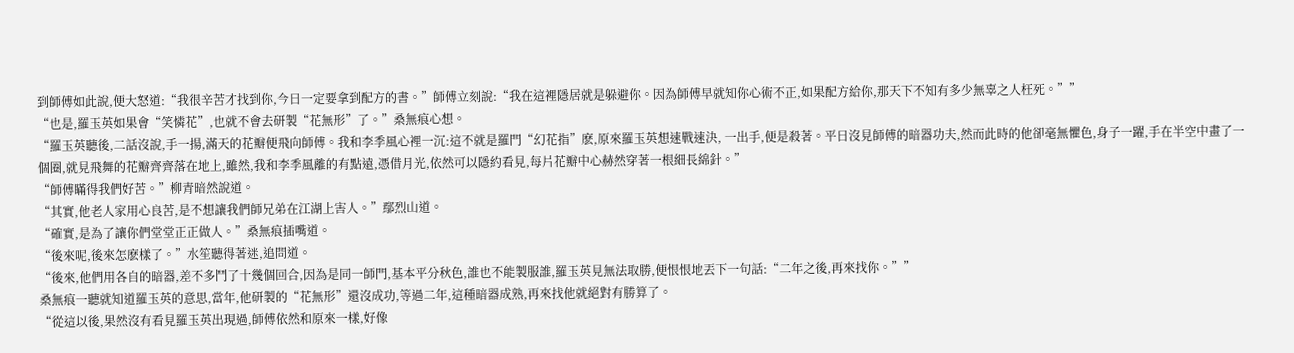到師傅如此說,便大怒道:“我很辛苦才找到你,今日一定要拿到配方的書。”師傅立刻說:“我在這裡隱居就是躲避你。因為師傅早就知你心術不正,如果配方給你,那天下不知有多少無辜之人枉死。””
“也是,羅玉英如果會“笑憐花”,也就不會去研製“花無形”了。”桑無痕心想。
“羅玉英聽後,二話沒說,手一揚,滿天的花瓣便飛向師傅。我和李季風心裡一沉:這不就是羅門“幻花指”麽,原來羅玉英想速戰速決, 一出手,便是殺著。平日沒見師傅的暗器功夫,然而此時的他卻毫無懼色,身子一躍,手在半空中畫了一個圈,就見飛舞的花瓣齊齊落在地上,雖然,我和李季風離的有點遠,憑借月光,依然可以隱約看見,每片花瓣中心赫然穿著一根細長綿針。”
“師傅瞞得我們好苦。”柳青暗然說道。
“其實,他老人家用心良苦,是不想讓我們師兄弟在江湖上害人。”鄢烈山道。
“確實,是為了讓你們堂堂正正做人。”桑無痕插嘴道。
“後來呢,後來怎麽樣了。”水笙聽得著迷,追問道。
“後來,他們用各自的暗器,差不多鬥了十幾個回合,因為是同一師門,基本平分秋色,誰也不能製服誰,羅玉英見無法取勝,便恨恨地丟下一句話:“二年之後,再來找你。””
桑無痕一聽就知道羅玉英的意思,當年,他研製的“花無形”還沒成功,等過二年,這種暗器成熟,再來找他就絕對有勝算了。
“從這以後,果然沒有看見羅玉英出現過,師傅依然和原來一樣,好像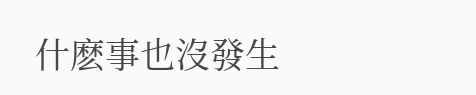什麽事也沒發生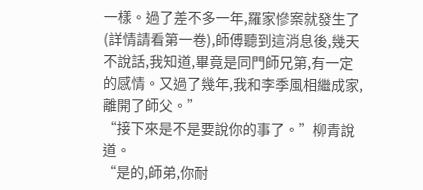一樣。過了差不多一年,羅家慘案就發生了(詳情請看第一卷),師傅聽到這消息後,幾天不說話,我知道,畢竟是同門師兄第,有一定的感情。又過了幾年,我和李季風相繼成家,離開了師父。”
“接下來是不是要說你的事了。”柳青說道。
“是的,師弟,你耐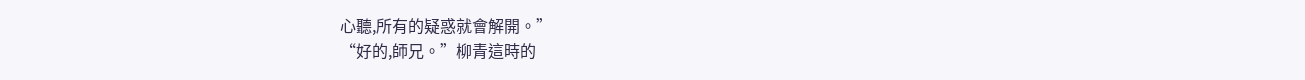心聽,所有的疑惑就會解開。”
“好的,師兄。”柳青這時的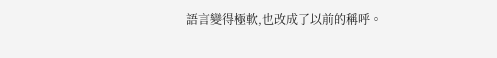語言變得極軟,也改成了以前的稱呼。